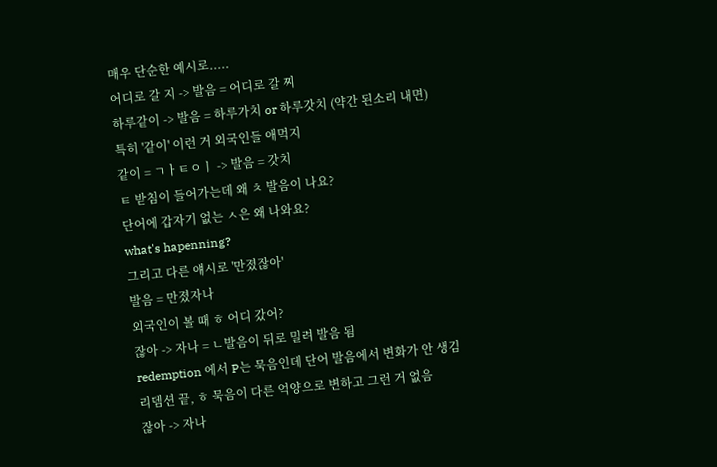매우 단순한 예시로.....
어디로 갈 지 -> 발음 = 어디로 갈 찌
하루같이 -> 발음 = 하루가치 or 하루갓치 (약간 된소리 내면)
특히 '같이' 이런 거 외국인들 애먹지
같이 = ㄱㅏㅌㅇㅣ -> 발음 = 갓치
ㅌ 받침이 들어가는데 왜 ㅊ 발음이 나요?
단어에 갑자기 없는 ㅅ은 왜 나와요?
what's hapenning?
그리고 다른 얘시로 '만졌잖아'
발음 = 만졌자나
외국인이 볼 때 ㅎ 어디 갔어?
잖아 -> 자나 = ㄴ발음이 뒤로 밀려 발음 됨
redemption 에서 P는 묵음인데 단어 발음에서 변화가 안 생김
리뎀션 끝, ㅎ 묵음이 다른 억양으로 변하고 그런 거 없음
잖아 -> 자나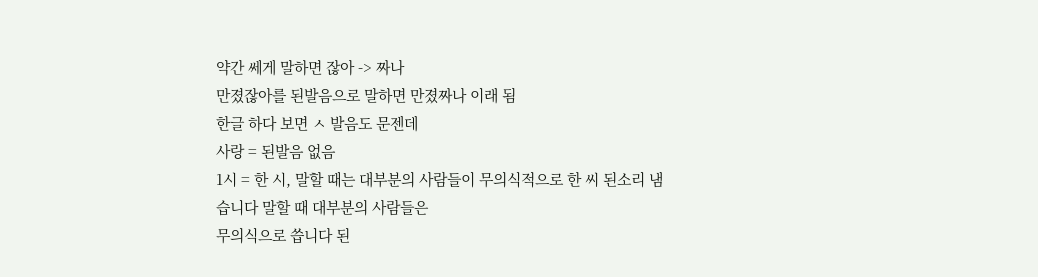약간 쎄게 말하면 잖아 -> 짜나
만졌잖아를 된발음으로 말하면 만졌짜나 이래 됨
한글 하다 보면 ㅅ 발음도 문젠데
사랑 = 된발음 없음
1시 = 한 시, 말할 때는 대부분의 사람들이 무의식적으로 한 씨 된소리 냄
습니다 말할 때 대부분의 사람들은
무의식으로 씁니다 된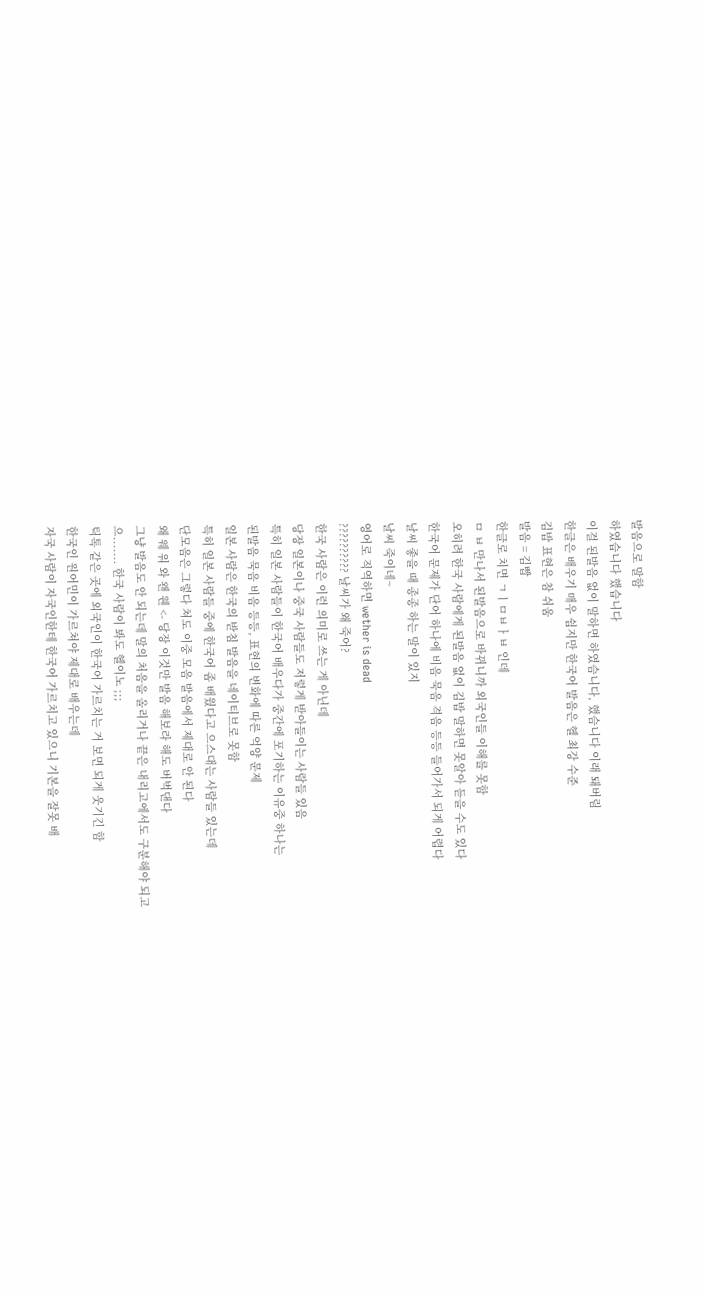발음으로 말함
하였습니다 했습니다
이걸 된발음 없이 말하면 하였슴니다, 했슴니다 이래 돼버림
한글은 배우기 매우 쉽지만 한국어 발음은 헬 최강 수준
김밥 표현은 참 쉬움
발음 = 김빱
한글로 치면 ㄱㅣㅁㅂㅏㅂ 인데
ㅁ ㅂ 만나서 된발음으로 바뀌니까 외국인들 이해를 못함
오히려 한국 사람에게 된발음 없이 김밥 말하면 못알아 듣을 수도 있다
한국어 문제가 단어 하나에 비음 묵음 격음 등등 들어가서 되게 어렵다
날씨 좋을 때 종종 하는 말이 있지
날씨 죽이네~
영어로 직역하면 wether is dead
?????????? 날씨가 왜 죽어?
한국 사람은 이런 의미로 쓰는 게 아닌데
당장 일본이나 중국 사람들도 저렇게 받아들이는 사람들 있음
특히 일본 사람들이 한국어 배우다가 중간에 포기하는 이유중 하나는
된발음 묵음 비음 등등, 표현의 변화에 따른 억양 문제
일본 사람은 한국의 받침 발음을 네이티브로 못함
특히 일본 사람들 중에 한국어 좀 배웠다고 으스대는 사람들 있는데
단모음은 그렇다 쳐도 이중 모음 발음에서 제대로 안 된다
왜 웨 워 와 왠 웬 <- 당장 이것만 발음 해보라 해도 버벅댄다
그냥 발음도 안 되는데 말의 처음을 올리거나 끝은 내리고에서도 구분해야 되고
으....... 한국 사람이 봐도 헬이노 ;;;
틱톡 같은 곳에 외국인이 한국어 가르치는 거 보면 되게 웃기긴 함
한국인 원어민이 가르쳐야 제대로 배우는데
자국 사람이 자국인한테 한국어 가르치고 있으니 기본을 잘못 배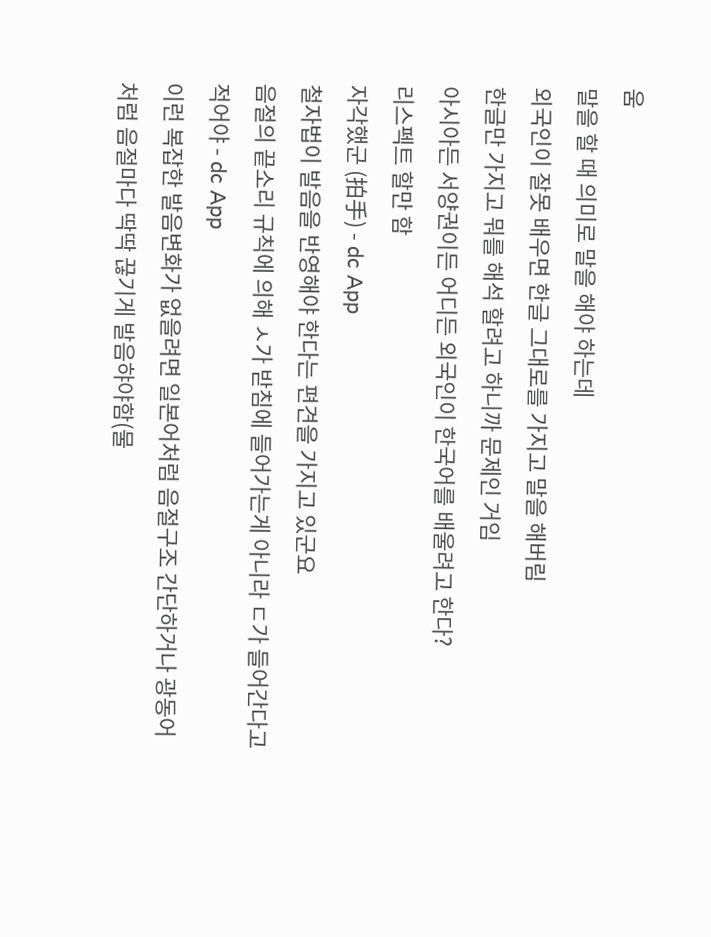움
말을 할 때 의미로 말을 해야 하는데
외국인이 잘못 배우면 한글 그대로를 가지고 말을 해버림
한글만 가지고 뭐를 해석 할려고 하니까 문제인 거임
아시아든 서양권이든 어디든 외국인이 한국어를 배울려고 한다?
리스펙트 할만 함
자각했군 (拍手) - dc App
철자법이 발음을 반영해야 한다는 편견을 가지고 있군요
음절의 끝소리 규칙에 의해 ㅅ가 받침에 들어가는게 아니라 ㄷ가 들어간다고 적어야 - dc App
이런 복잡한 발음변화가 없을려면 일본어처럼 음절구조 간단하거나 광동어처럼 음절마다 딱딱 끊기게 발음햐야함(물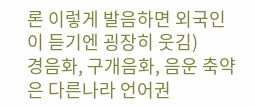론 이렇게 발음하면 외국인이 듣기엔 굉장히 웃김)
경음화, 구개음화, 음운 축약은 다른나라 언어권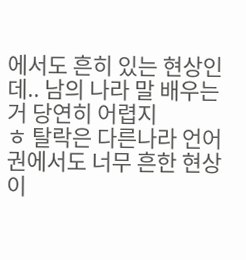에서도 흔히 있는 현상인데.. 남의 나라 말 배우는거 당연히 어렵지
ㅎ 탈락은 다른나라 언어권에서도 너무 흔한 현상이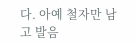다. 아예 철자만 남고 발음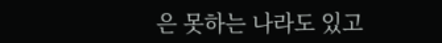은 못하는 나라도 있고